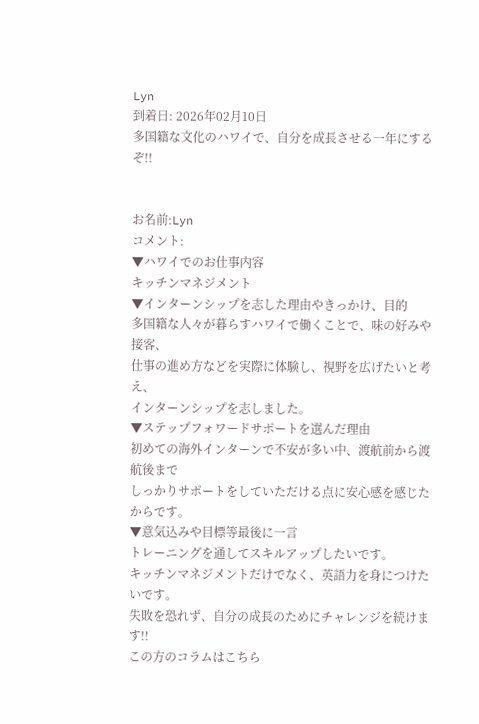Lyn
到着日: 2026年02月10日
多国籍な文化のハワイで、自分を成長させる一年にするぞ!!


お名前:Lyn
コメント:
▼ハワイでのお仕事内容
キッチンマネジメント
▼インターンシップを志した理由やきっかけ、目的
多国籍な人々が暮らすハワイで働くことで、味の好みや接客、
仕事の進め方などを実際に体験し、視野を広げたいと考え、
インターンシップを志しました。
▼ステップフォワードサポートを選んだ理由
初めての海外インターンで不安が多い中、渡航前から渡航後まで
しっかりサポートをしていただける点に安心感を感じたからです。
▼意気込みや目標等最後に一言
トレーニングを通してスキルアップしたいです。
キッチンマネジメントだけでなく、英語力を身につけたいです。
失敗を恐れず、自分の成長のためにチャレンジを続けます!!
この方のコラムはこちら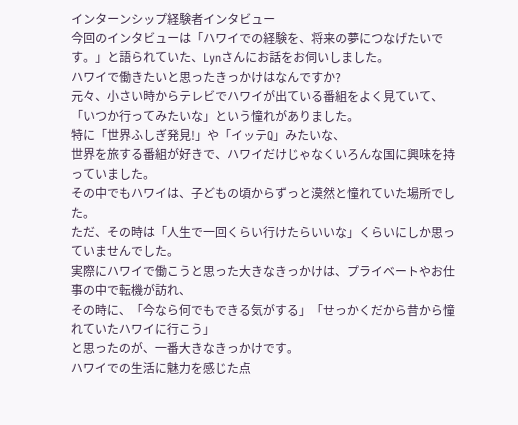インターンシップ経験者インタビュー
今回のインタビューは「ハワイでの経験を、将来の夢につなげたいです。」と語られていた、Lynさんにお話をお伺いしました。
ハワイで働きたいと思ったきっかけはなんですか?
元々、小さい時からテレビでハワイが出ている番組をよく見ていて、
「いつか行ってみたいな」という憧れがありました。
特に「世界ふしぎ発見!」や「イッテQ」みたいな、
世界を旅する番組が好きで、ハワイだけじゃなくいろんな国に興味を持っていました。
その中でもハワイは、子どもの頃からずっと漠然と憧れていた場所でした。
ただ、その時は「人生で一回くらい行けたらいいな」くらいにしか思っていませんでした。
実際にハワイで働こうと思った大きなきっかけは、プライベートやお仕事の中で転機が訪れ、
その時に、「今なら何でもできる気がする」「せっかくだから昔から憧れていたハワイに行こう」
と思ったのが、一番大きなきっかけです。
ハワイでの生活に魅力を感じた点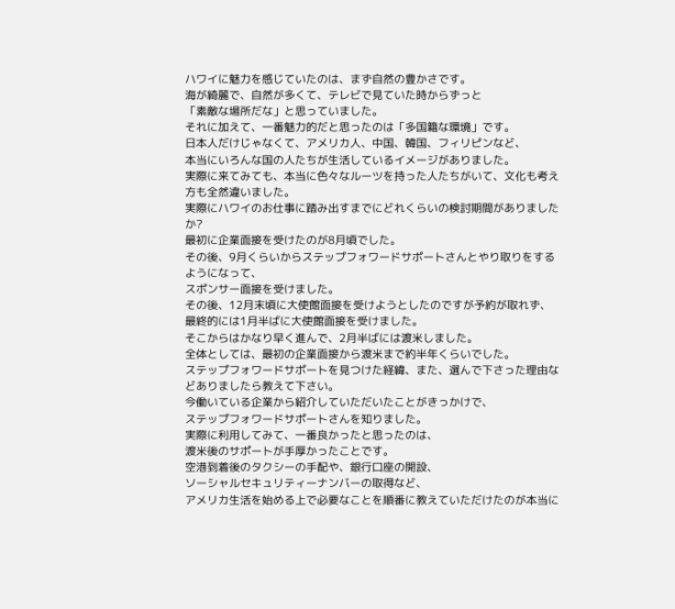ハワイに魅力を感じていたのは、まず自然の豊かさです。
海が綺麗で、自然が多くて、テレビで見ていた時からずっと
「素敵な場所だな」と思っていました。
それに加えて、一番魅力的だと思ったのは「多国籍な環境」です。
日本人だけじゃなくて、アメリカ人、中国、韓国、フィリピンなど、
本当にいろんな国の人たちが生活しているイメージがありました。
実際に来てみても、本当に色々なルーツを持った人たちがいて、文化も考え方も全然違いました。
実際にハワイのお仕事に踏み出すまでにどれくらいの検討期間がありましたか?
最初に企業面接を受けたのが8月頃でした。
その後、9月くらいからステップフォワードサポートさんとやり取りをするようになって、
スポンサー面接を受けました。
その後、12月末頃に大使館面接を受けようとしたのですが予約が取れず、
最終的には1月半ばに大使館面接を受けました。
そこからはかなり早く進んで、2月半ばには渡米しました。
全体としては、最初の企業面接から渡米まで約半年くらいでした。
ステップフォワードサポートを見つけた経緯、また、選んで下さった理由などありましたら教えて下さい。
今働いている企業から紹介していただいたことがきっかけで、
ステップフォワードサポートさんを知りました。
実際に利用してみて、一番良かったと思ったのは、
渡米後のサポートが手厚かったことです。
空港到着後のタクシーの手配や、銀行口座の開設、
ソーシャルセキュリティーナンバーの取得など、
アメリカ生活を始める上で必要なことを順番に教えていただけたのが本当に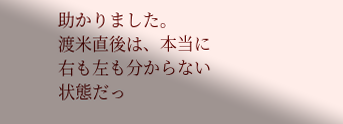助かりました。
渡米直後は、本当に右も左も分からない状態だっ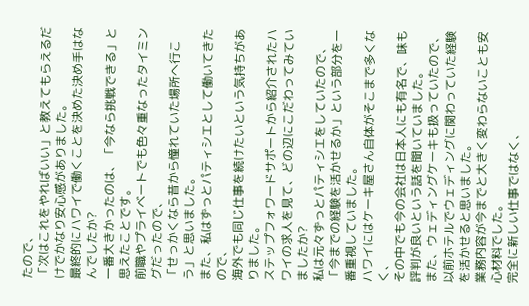たので、
「次はこれをやればいい」と教えてもらえるだけでかなり安心感がありました。
最終的にハワイで働くことを決めた決め手はなんでしたか?
一番大きかったのは、「今なら挑戦できる」と思えたことです。
前職やプライベートでも色々重なったタイミングだったので、
「せっかくなら昔から憧れていた場所へ行こう」と思いました。
また、私はずっとパティシエとして働いてきたので、
海外でも同じ仕事を続けたいという気持ちがありました。
ステップフォワードサポートから紹介されたハワイの求人を見て、どの辺にこだわってみていましたか?
私は元々ずっとパティシエをしていたので、
「今までの経験を活かせるか」という部分を一番重視していました。
ハワイにはケーキ屋さん自体がそこまで多くなく、
その中でも今の会社は日本人にも有名で、味も評判が良いという話を聞いていました。
また、ウェディングケーキも扱っていたので、
以前ホテルでウェディングに関わっていた経験を活かせると思いました。
業務内容が今までと大きく変わらないことも安心材料でした。
完全に新しい仕事ではなく、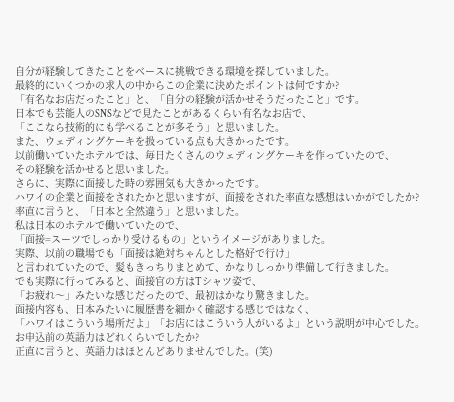自分が経験してきたことをベースに挑戦できる環境を探していました。
最終的にいくつかの求人の中からこの企業に決めたポイントは何ですか?
「有名なお店だったこと」と、「自分の経験が活かせそうだったこと」です。
日本でも芸能人のSNSなどで見たことがあるくらい有名なお店で、
「ここなら技術的にも学べることが多そう」と思いました。
また、ウェディングケーキを扱っている点も大きかったです。
以前働いていたホテルでは、毎日たくさんのウェディングケーキを作っていたので、
その経験を活かせると思いました。
さらに、実際に面接した時の雰囲気も大きかったです。
ハワイの企業と面接をされたかと思いますが、面接をされた率直な感想はいかがでしたか?
率直に言うと、「日本と全然違う」と思いました。
私は日本のホテルで働いていたので、
「面接=スーツでしっかり受けるもの」というイメージがありました。
実際、以前の職場でも「面接は絶対ちゃんとした格好で行け」
と言われていたので、髪もきっちりまとめて、かなりしっかり準備して行きました。
でも実際に行ってみると、面接官の方はTシャツ姿で、
「お疲れ〜」みたいな感じだったので、最初はかなり驚きました。
面接内容も、日本みたいに履歴書を細かく確認する感じではなく、
「ハワイはこういう場所だよ」「お店にはこういう人がいるよ」という説明が中心でした。
お申込前の英語力はどれくらいでしたか?
正直に言うと、英語力はほとんどありませんでした。(笑)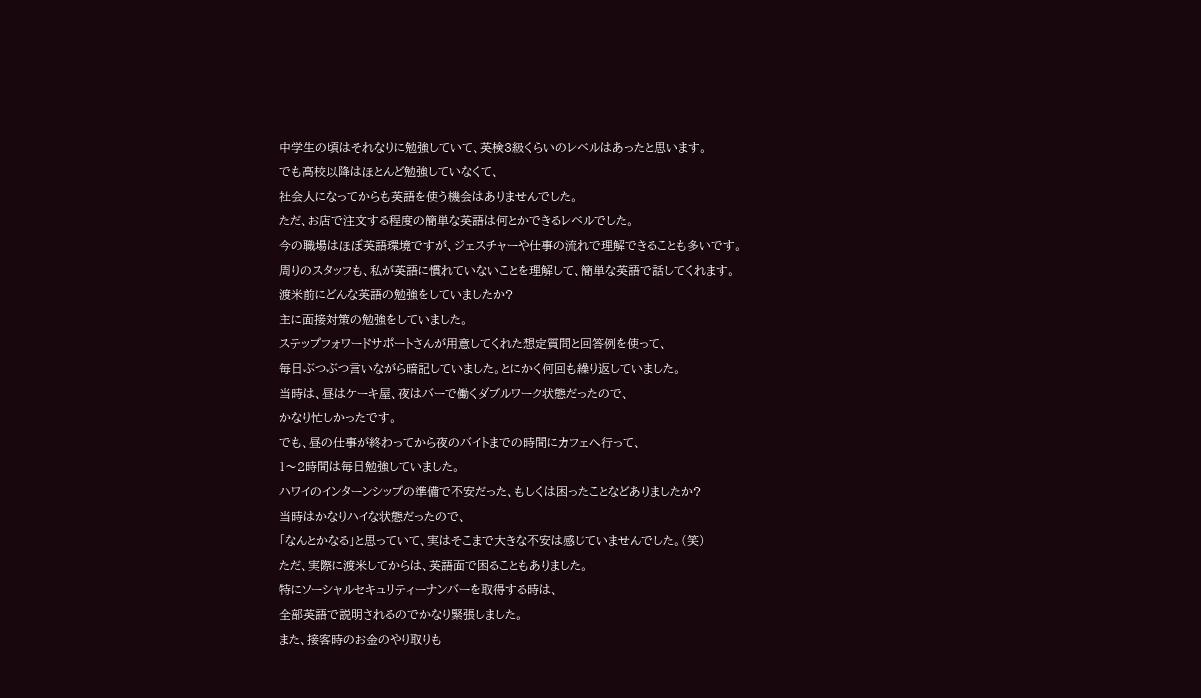中学生の頃はそれなりに勉強していて、英検3級くらいのレベルはあったと思います。
でも高校以降はほとんど勉強していなくて、
社会人になってからも英語を使う機会はありませんでした。
ただ、お店で注文する程度の簡単な英語は何とかできるレベルでした。
今の職場はほぼ英語環境ですが、ジェスチャーや仕事の流れで理解できることも多いです。
周りのスタッフも、私が英語に慣れていないことを理解して、簡単な英語で話してくれます。
渡米前にどんな英語の勉強をしていましたか?
主に面接対策の勉強をしていました。
ステップフォワードサポートさんが用意してくれた想定質問と回答例を使って、
毎日ぶつぶつ言いながら暗記していました。とにかく何回も繰り返していました。
当時は、昼はケーキ屋、夜はバーで働くダブルワーク状態だったので、
かなり忙しかったです。
でも、昼の仕事が終わってから夜のバイトまでの時間にカフェへ行って、
1〜2時間は毎日勉強していました。
ハワイのインターンシップの準備で不安だった、もしくは困ったことなどありましたか?
当時はかなりハイな状態だったので、
「なんとかなる」と思っていて、実はそこまで大きな不安は感じていませんでした。(笑)
ただ、実際に渡米してからは、英語面で困ることもありました。
特にソーシャルセキュリティーナンバーを取得する時は、
全部英語で説明されるのでかなり緊張しました。
また、接客時のお金のやり取りも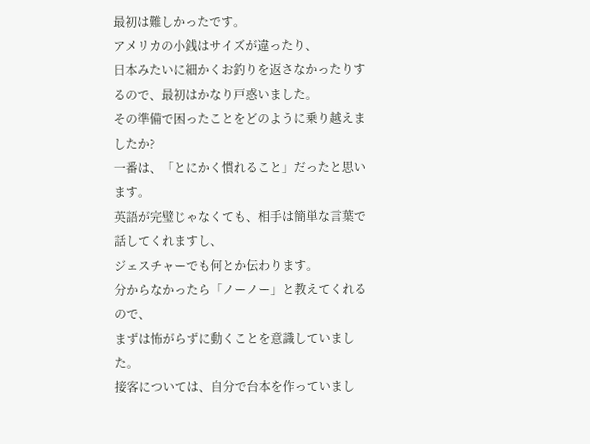最初は難しかったです。
アメリカの小銭はサイズが違ったり、
日本みたいに細かくお釣りを返さなかったりするので、最初はかなり戸惑いました。
その準備で困ったことをどのように乗り越えましたか?
一番は、「とにかく慣れること」だったと思います。
英語が完璧じゃなくても、相手は簡単な言葉で話してくれますし、
ジェスチャーでも何とか伝わります。
分からなかったら「ノーノー」と教えてくれるので、
まずは怖がらずに動くことを意識していました。
接客については、自分で台本を作っていまし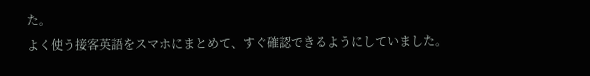た。
よく使う接客英語をスマホにまとめて、すぐ確認できるようにしていました。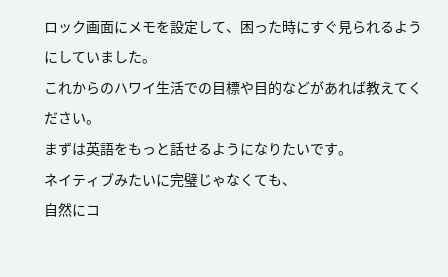ロック画面にメモを設定して、困った時にすぐ見られるようにしていました。
これからのハワイ生活での目標や目的などがあれば教えてください。
まずは英語をもっと話せるようになりたいです。
ネイティブみたいに完璧じゃなくても、
自然にコ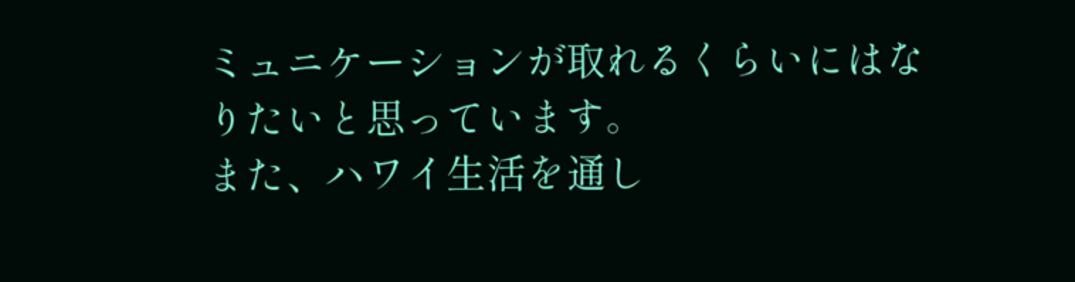ミュニケーションが取れるくらいにはなりたいと思っています。
また、ハワイ生活を通し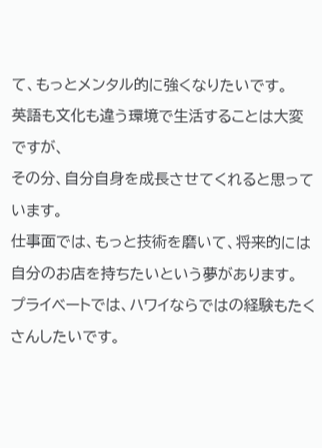て、もっとメンタル的に強くなりたいです。
英語も文化も違う環境で生活することは大変ですが、
その分、自分自身を成長させてくれると思っています。
仕事面では、もっと技術を磨いて、将来的には自分のお店を持ちたいという夢があります。
プライベートでは、ハワイならではの経験もたくさんしたいです。